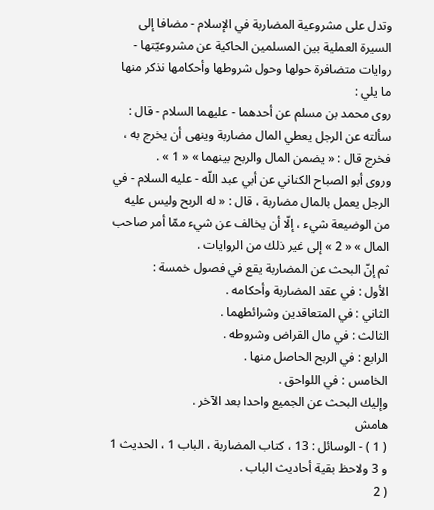وتدل على مشروعية المضاربة في الإسلام - مضافا إلى السيرة العملية بين المسلمين الحاكية عن مشروعيّتها - روايات متضافرة حولها وحول شروطها وأحكامها نذكر منها ما يلي :
روى محمد بن مسلم عن أحدهما - عليهما السلام - قال : سألته عن الرجل يعطي المال مضاربة وينهى أن يخرج به ، فخرج قال : « يضمن المال والربح بينهما » « 1 » .
وروى أبو الصباح الكناني عن أبي عبد اللّه - عليه السلام - في الرجل يعمل بالمال مضاربة ، قال : « له الربح وليس عليه من الوضيعة شيء ، إلّا أن يخالف عن شيء ممّا أمر صاحب المال » « 2 » إلى غير ذلك من الروايات .
ثم إنّ البحث عن المضاربة يقع في فصول خمسة :
الأول : في عقد المضاربة وأحكامه .
الثاني : في المتعاقدين وشرائطهما .
الثالث : في مال القراض وشروطه .
الرابع : في الربح الحاصل منها .
الخامس : في اللواحق .
وإليك البحث عن الجميع واحدا بعد الآخر .
هامش
( 1 ) - الوسائل : 13 ، كتاب المضاربة ، الباب 1 ، الحديث 1 و 3 ولاحظ بقية أحاديث الباب .
( 2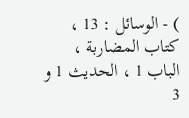) - الوسائل : 13 ، كتاب المضاربة ، الباب 1 ، الحديث 1 و 3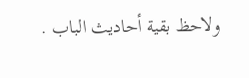ولاحظ بقية أحاديث الباب .